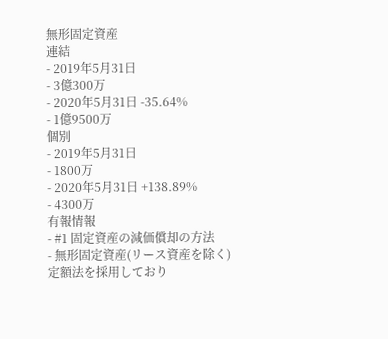無形固定資産
連結
- 2019年5月31日
- 3億300万
- 2020年5月31日 -35.64%
- 1億9500万
個別
- 2019年5月31日
- 1800万
- 2020年5月31日 +138.89%
- 4300万
有報情報
- #1 固定資産の減価償却の方法
- 無形固定資産(リース資産を除く)
定額法を採用しており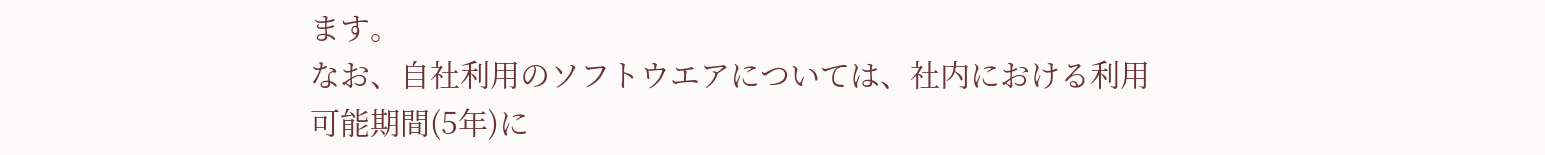ます。
なお、自社利用のソフトウエアについては、社内における利用可能期間(5年)に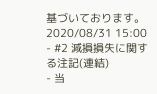基づいております。2020/08/31 15:00 - #2 減損損失に関する注記(連結)
- 当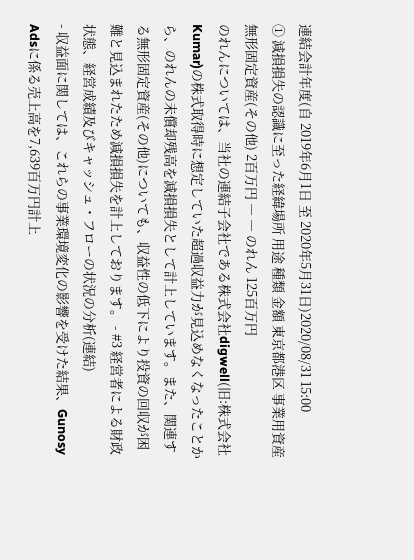連結会計年度(自 2019年6月1日 至 2020年5月31日)2020/08/31 15:00
① 減損損失の認識に至った経緯場所 用途 種類 金額 東京都港区 事業用資産 無形固定資産(その他) 2百万円 ― ― のれん 125百万円
のれんについては、当社の連結子会社である株式会社digwell(旧:株式会社Kumar)の株式取得時に想定していた超過収益力が見込めなくなったことから、のれんの未償却残高を減損損失として計上しています。また、関連する無形固定資産(その他)についても、収益性の低下により投資の回収が困難と見込まれたため減損損失を計上しております。 - #3 経営者による財政状態、経営成績及びキャッシュ・フローの状況の分析(連結)
- 収益面に関しては、これらの事業環境変化の影響を受けた結果、Gunosy Adsに係る売上高を7,639百万円計上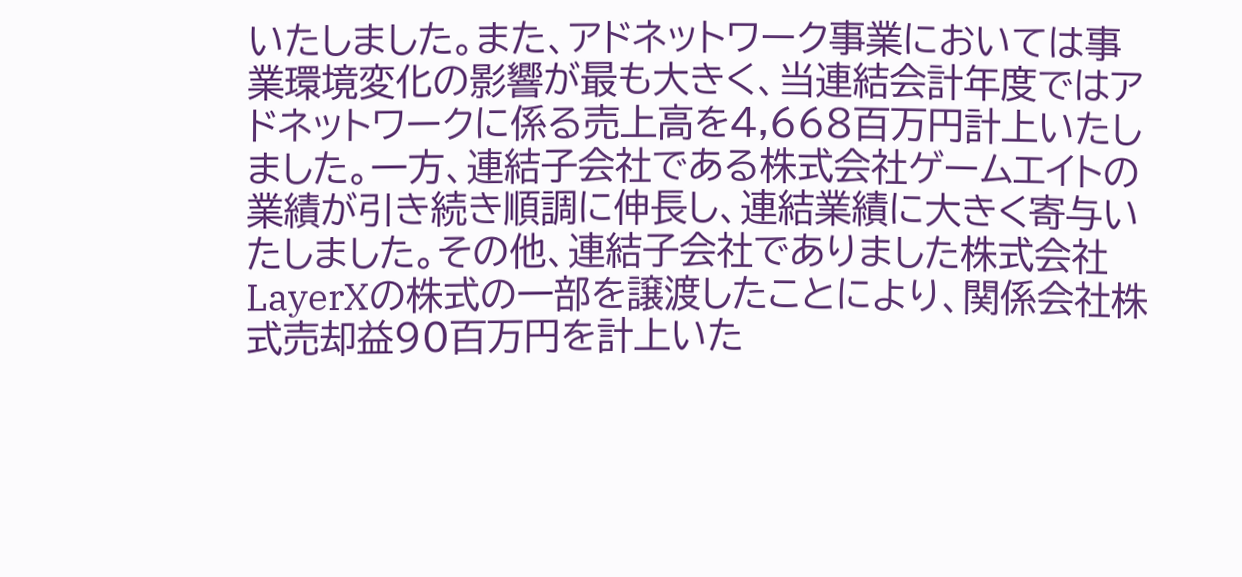いたしました。また、アドネットワーク事業においては事業環境変化の影響が最も大きく、当連結会計年度ではアドネットワークに係る売上高を4,668百万円計上いたしました。一方、連結子会社である株式会社ゲームエイトの業績が引き続き順調に伸長し、連結業績に大きく寄与いたしました。その他、連結子会社でありました株式会社LayerXの株式の一部を譲渡したことにより、関係会社株式売却益90百万円を計上いた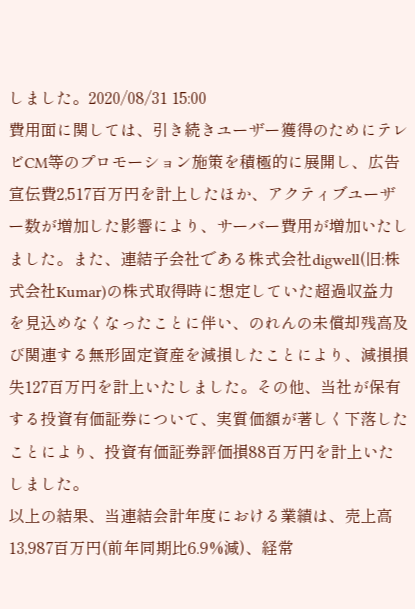しました。2020/08/31 15:00
費用面に関しては、引き続きユーザー獲得のためにテレビCM等のプロモーション施策を積極的に展開し、広告宣伝費2,517百万円を計上したほか、アクティブユーザー数が増加した影響により、サーバー費用が増加いたしました。また、連結子会社である株式会社digwell(旧:株式会社Kumar)の株式取得時に想定していた超過収益力を見込めなくなったことに伴い、のれんの未償却残高及び関連する無形固定資産を減損したことにより、減損損失127百万円を計上いたしました。その他、当社が保有する投資有価証券について、実質価額が著しく下落したことにより、投資有価証券評価損88百万円を計上いたしました。
以上の結果、当連結会計年度における業績は、売上高13,987百万円(前年同期比6.9%減)、経常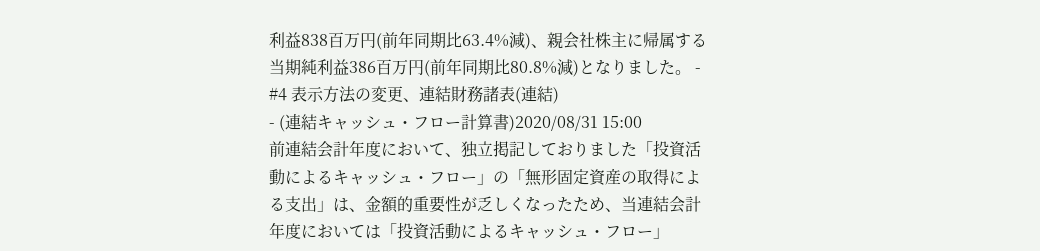利益838百万円(前年同期比63.4%減)、親会社株主に帰属する当期純利益386百万円(前年同期比80.8%減)となりました。 - #4 表示方法の変更、連結財務諸表(連結)
- (連結キャッシュ・フロー計算書)2020/08/31 15:00
前連結会計年度において、独立掲記しておりました「投資活動によるキャッシュ・フロー」の「無形固定資産の取得による支出」は、金額的重要性が乏しくなったため、当連結会計年度においては「投資活動によるキャッシュ・フロー」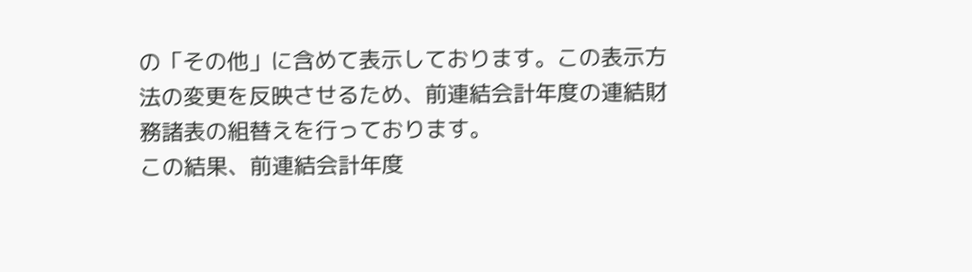の「その他」に含めて表示しております。この表示方法の変更を反映させるため、前連結会計年度の連結財務諸表の組替えを行っております。
この結果、前連結会計年度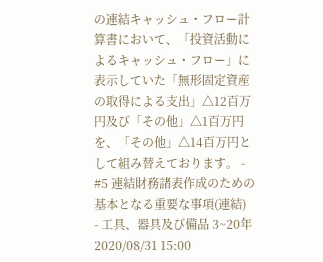の連結キャッシュ・フロー計算書において、「投資活動によるキャッシュ・フロー」に表示していた「無形固定資産の取得による支出」△12百万円及び「その他」△1百万円を、「その他」△14百万円として組み替えております。 - #5 連結財務諸表作成のための基本となる重要な事項(連結)
- 工具、器具及び備品 3~20年2020/08/31 15:00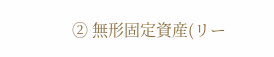② 無形固定資産(リー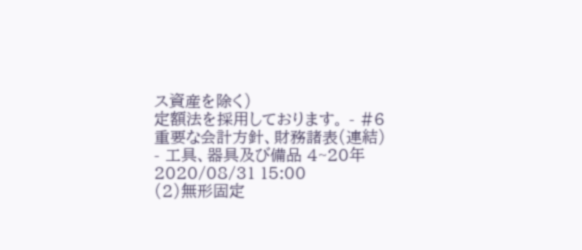ス資産を除く)
定額法を採用しております。 - #6 重要な会計方針、財務諸表(連結)
- 工具、器具及び備品 4~20年2020/08/31 15:00
(2)無形固定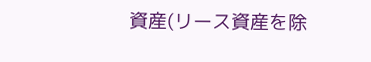資産(リース資産を除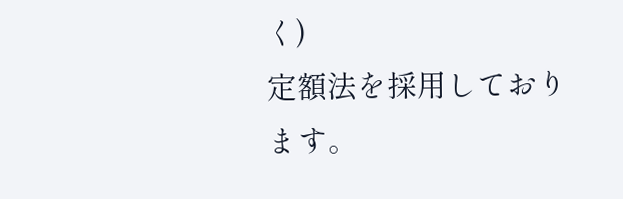く)
定額法を採用しております。